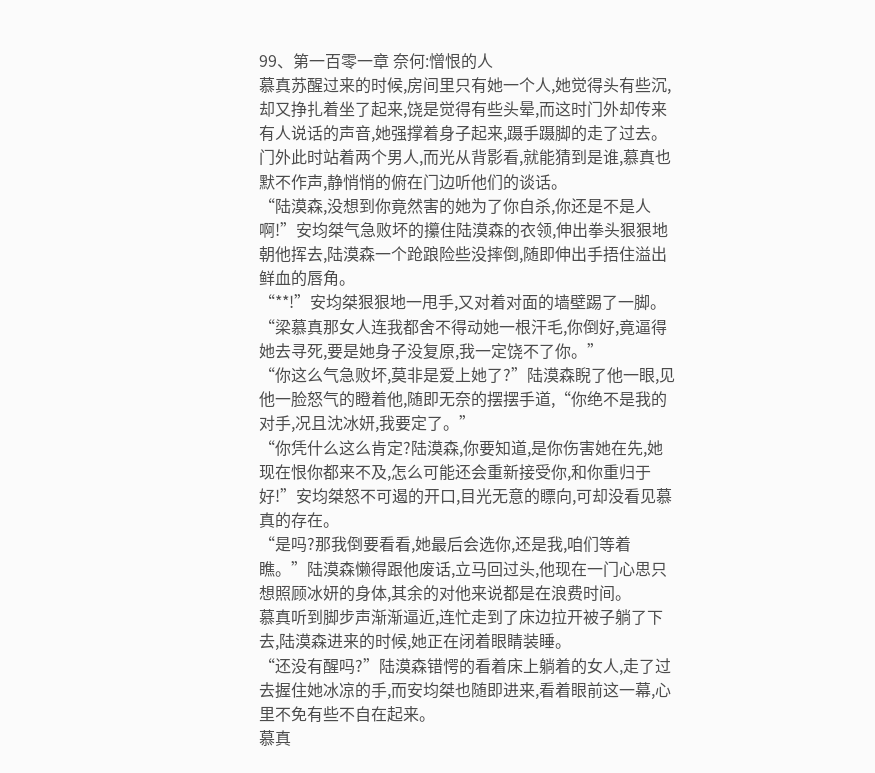99、第一百零一章 奈何:憎恨的人
慕真苏醒过来的时候,房间里只有她一个人,她觉得头有些沉,却又挣扎着坐了起来,饶是觉得有些头晕,而这时门外却传来有人说话的声音,她强撑着身子起来,蹑手蹑脚的走了过去。
门外此时站着两个男人,而光从背影看,就能猜到是谁,慕真也默不作声,静悄悄的俯在门边听他们的谈话。
“陆漠森,没想到你竟然害的她为了你自杀,你还是不是人啊!”安均桀气急败坏的攥住陆漠森的衣领,伸出拳头狠狠地朝他挥去,陆漠森一个跄踉险些没摔倒,随即伸出手捂住溢出鲜血的唇角。
“**!”安均桀狠狠地一甩手,又对着对面的墙壁踢了一脚。
“梁慕真那女人连我都舍不得动她一根汗毛,你倒好,竟逼得她去寻死,要是她身子没复原,我一定饶不了你。”
“你这么气急败坏,莫非是爱上她了?”陆漠森睨了他一眼,见他一脸怒气的瞪着他,随即无奈的摆摆手道,“你绝不是我的对手,况且沈冰妍,我要定了。”
“你凭什么这么肯定?陆漠森,你要知道,是你伤害她在先,她现在恨你都来不及,怎么可能还会重新接受你,和你重归于好!”安均桀怒不可遏的开口,目光无意的瞟向,可却没看见慕真的存在。
“是吗?那我倒要看看,她最后会选你,还是我,咱们等着瞧。”陆漠森懒得跟他废话,立马回过头,他现在一门心思只想照顾冰妍的身体,其余的对他来说都是在浪费时间。
慕真听到脚步声渐渐逼近,连忙走到了床边拉开被子躺了下去,陆漠森进来的时候,她正在闭着眼睛装睡。
“还没有醒吗?”陆漠森错愕的看着床上躺着的女人,走了过去握住她冰凉的手,而安均桀也随即进来,看着眼前这一幕,心里不免有些不自在起来。
慕真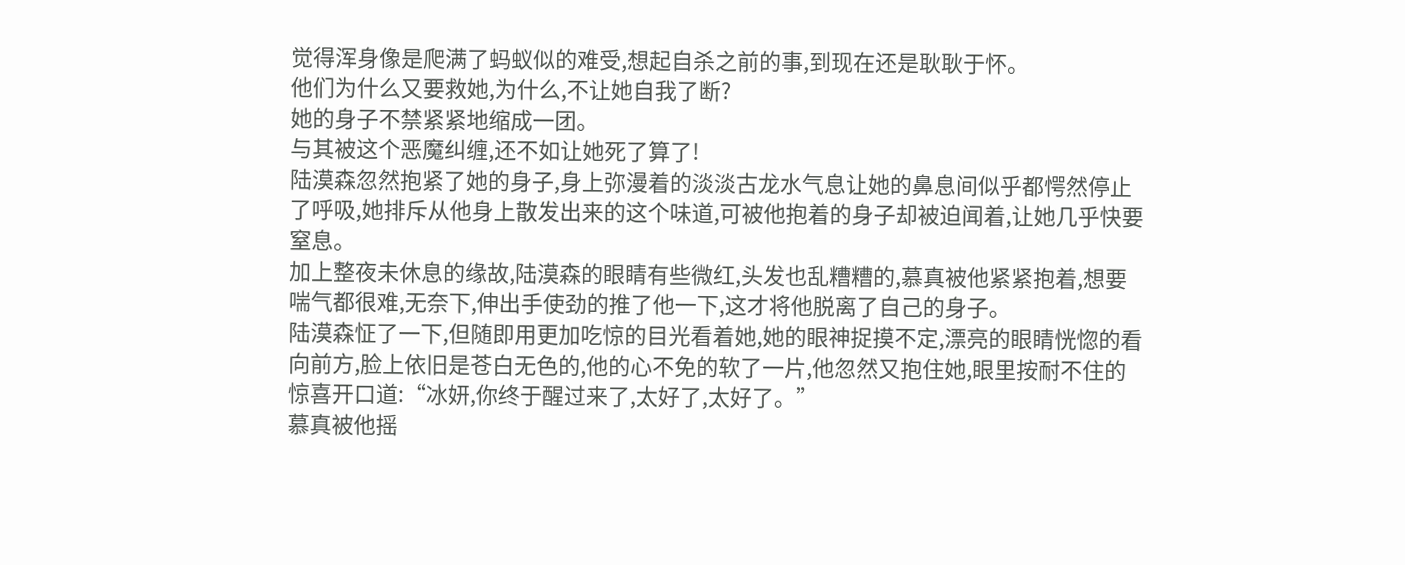觉得浑身像是爬满了蚂蚁似的难受,想起自杀之前的事,到现在还是耿耿于怀。
他们为什么又要救她,为什么,不让她自我了断?
她的身子不禁紧紧地缩成一团。
与其被这个恶魔纠缠,还不如让她死了算了!
陆漠森忽然抱紧了她的身子,身上弥漫着的淡淡古龙水气息让她的鼻息间似乎都愕然停止了呼吸,她排斥从他身上散发出来的这个味道,可被他抱着的身子却被迫闻着,让她几乎快要窒息。
加上整夜未休息的缘故,陆漠森的眼睛有些微红,头发也乱糟糟的,慕真被他紧紧抱着,想要喘气都很难,无奈下,伸出手使劲的推了他一下,这才将他脱离了自己的身子。
陆漠森怔了一下,但随即用更加吃惊的目光看着她,她的眼神捉摸不定,漂亮的眼睛恍惚的看向前方,脸上依旧是苍白无色的,他的心不免的软了一片,他忽然又抱住她,眼里按耐不住的惊喜开口道:“冰妍,你终于醒过来了,太好了,太好了。”
慕真被他摇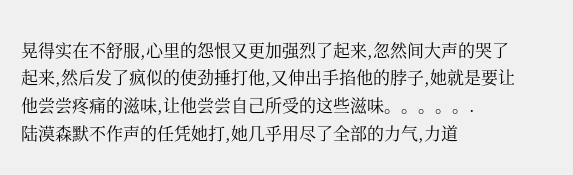晃得实在不舒服,心里的怨恨又更加强烈了起来,忽然间大声的哭了起来,然后发了疯似的使劲捶打他,又伸出手掐他的脖子,她就是要让他尝尝疼痛的滋味,让他尝尝自己所受的这些滋味。。。。。.
陆漠森默不作声的任凭她打,她几乎用尽了全部的力气,力道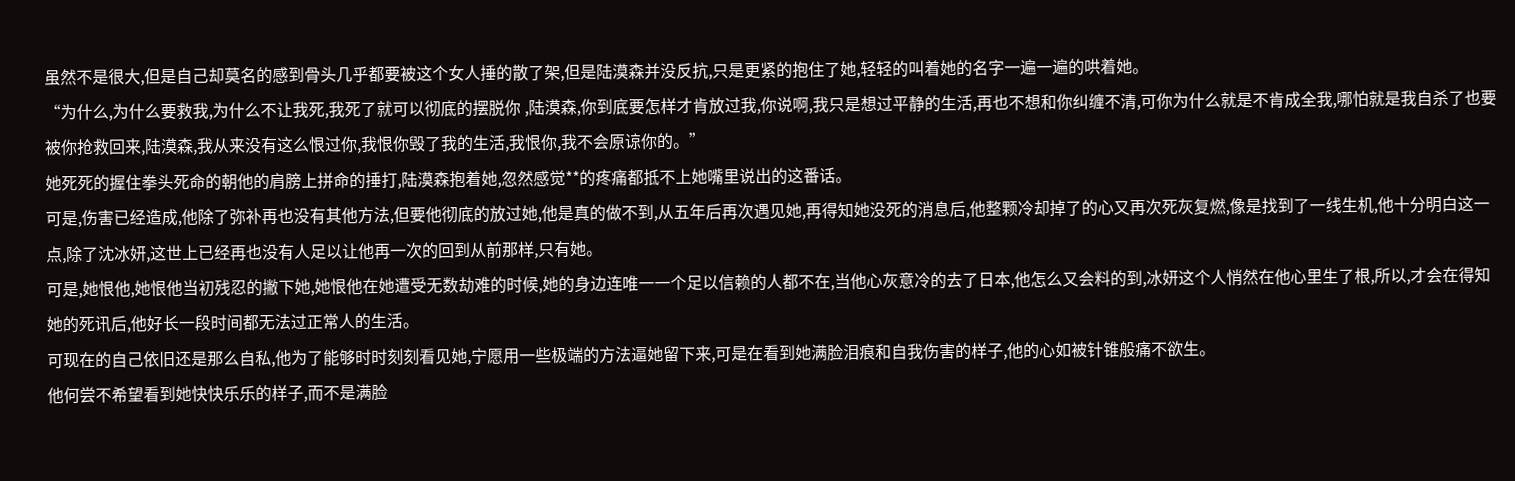虽然不是很大,但是自己却莫名的感到骨头几乎都要被这个女人捶的散了架,但是陆漠森并没反抗,只是更紧的抱住了她,轻轻的叫着她的名字一遍一遍的哄着她。
“为什么,为什么要救我,为什么不让我死,我死了就可以彻底的摆脱你 ,陆漠森,你到底要怎样才肯放过我,你说啊,我只是想过平静的生活,再也不想和你纠缠不清,可你为什么就是不肯成全我,哪怕就是我自杀了也要被你抢救回来,陆漠森,我从来没有这么恨过你,我恨你毁了我的生活,我恨你,我不会原谅你的。”
她死死的握住拳头死命的朝他的肩膀上拼命的捶打,陆漠森抱着她,忽然感觉**的疼痛都抵不上她嘴里说出的这番话。
可是,伤害已经造成,他除了弥补再也没有其他方法,但要他彻底的放过她,他是真的做不到,从五年后再次遇见她,再得知她没死的消息后,他整颗冷却掉了的心又再次死灰复燃,像是找到了一线生机,他十分明白这一点,除了沈冰妍,这世上已经再也没有人足以让他再一次的回到从前那样,只有她。
可是,她恨他,她恨他当初残忍的撇下她,她恨他在她遭受无数劫难的时候,她的身边连唯一一个足以信赖的人都不在,当他心灰意冷的去了日本,他怎么又会料的到,冰妍这个人悄然在他心里生了根,所以,才会在得知她的死讯后,他好长一段时间都无法过正常人的生活。
可现在的自己依旧还是那么自私,他为了能够时时刻刻看见她,宁愿用一些极端的方法逼她留下来,可是在看到她满脸泪痕和自我伤害的样子,他的心如被针锥般痛不欲生。
他何尝不希望看到她快快乐乐的样子,而不是满脸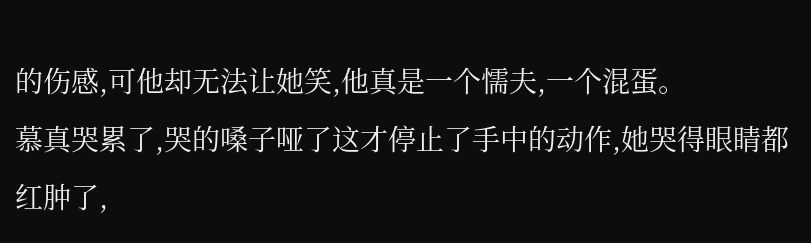的伤感,可他却无法让她笑,他真是一个懦夫,一个混蛋。
慕真哭累了,哭的嗓子哑了这才停止了手中的动作,她哭得眼睛都红肿了,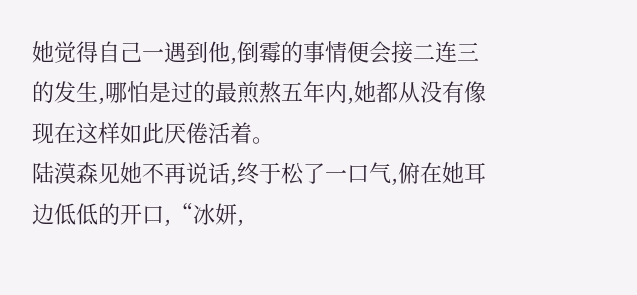她觉得自己一遇到他,倒霉的事情便会接二连三的发生,哪怕是过的最煎熬五年内,她都从没有像现在这样如此厌倦活着。
陆漠森见她不再说话,终于松了一口气,俯在她耳边低低的开口,“冰妍,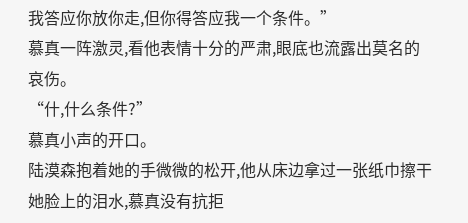我答应你放你走,但你得答应我一个条件。”
慕真一阵激灵,看他表情十分的严肃,眼底也流露出莫名的哀伤。
“什,什么条件?”
慕真小声的开口。
陆漠森抱着她的手微微的松开,他从床边拿过一张纸巾擦干她脸上的泪水,慕真没有抗拒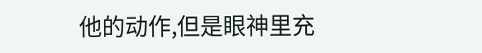他的动作,但是眼神里充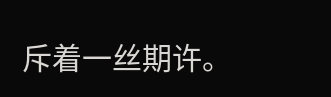斥着一丝期许。